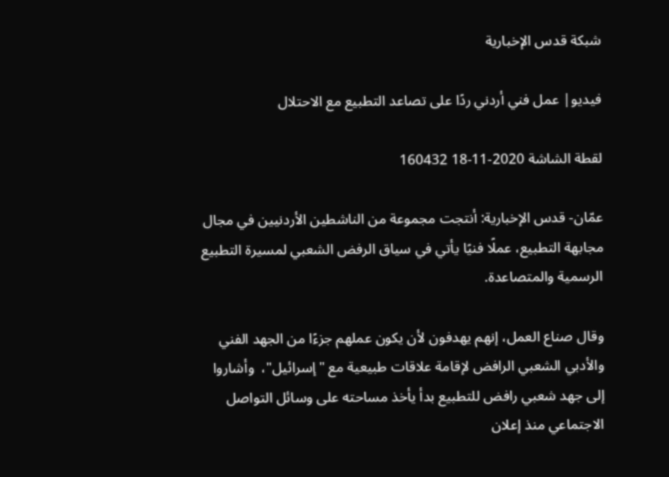شبكة قدس الإخبارية

فيديو| عمل فني أردني ردًا على تصاعد التطبيع مع الاحتلال

لقطة الشاشة 2020-11-18 160432

عمّان- قدس الإخبارية: أنتجت مجموعة من الناشطين الأردنيين في مجال مجابهة التطبيع، عملًا فنيًا يأتي في سياق الرفض الشعبي لمسيرة التطبيع الرسمية والمتصاعدة.

وقال صناع العمل، إنهم يهدفون لأن يكون عملهم جزءًا من الجهد الفني والأدبي الشعبي الرافض لإقامة علاقات طبيعية مع "إسرائيل"،  وأشاروا إلى جهد شعبي رافض للتطبيع بدأ يأخذ مساحته على وسائل التواصل الاجتماعي منذ إعلان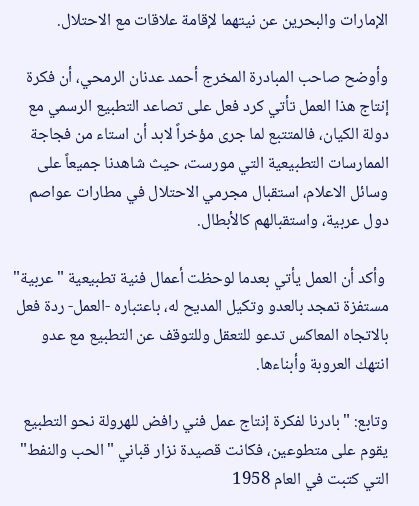الإمارات والبحرين عن نيتهما لإقامة علاقات مع الاحتلال.

وأوضح صاحب المبادرة المخرج أحمد عدنان الرمحي، أن فكرة إنتاج هذا العمل تأتي كرد فعل على تصاعد التطبيع الرسمي مع دولة الكيان، فالمتتبع لما جرى مؤخراً لابد أن استاء من فجاجة الممارسات التطبيعية التي مورست، حيث شاهدنا جميعاً على وسائل الاعلام، استقبال مجرمي الاحتلال في مطارات عواصم دول عربية، واستقبالهم كالأبطال.

 وأكد أن العمل يأتي بعدما لوحظت أعمال فنية تطبيعية "عربية" مستفزة تمجد بالعدو وتكيل المديح له، باعتباره -العمل- ردة فعل بالاتجاه المعاكس تدعو للتعقل وللتوقف عن التطبيع مع عدو انتهك العروبة وأبناءها.

وتابع: "بادرنا لفكرة إنتاج عمل فني رافض للهرولة نحو التطبيع يقوم على متطوعين، فكانت قصيدة نزار قباني "الحب والنفط" التي كتبت في العام 1958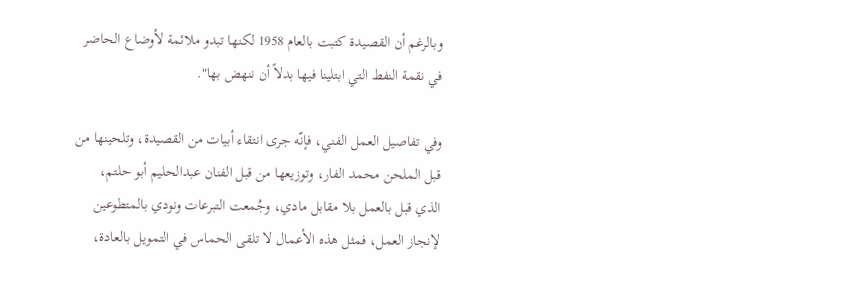وبالرغم أن القصيدة كتبت بالعام 1958 لكنها تبدو ملائمة لأوضاع الحاضر في نقمة النفط التي ابتلينا فيها بدلاً أن ننهض بها".

وفي تفاصيل العمل الفني، فإنّه جرى انتقاء أبيات من القصيدة، وتلحينها من قبل الملحن محمد الفار، وتوزيعها من قبل الفنان عبدالحليم أبو حلتم، الذي قبل بالعمل بلا مقابل مادي، وجُمعت التبرعات ونودي بالمتطوعين لإنجاز العمل، فمثل هذه الأعمال لا تلقى الحماس في التمويل بالعادة،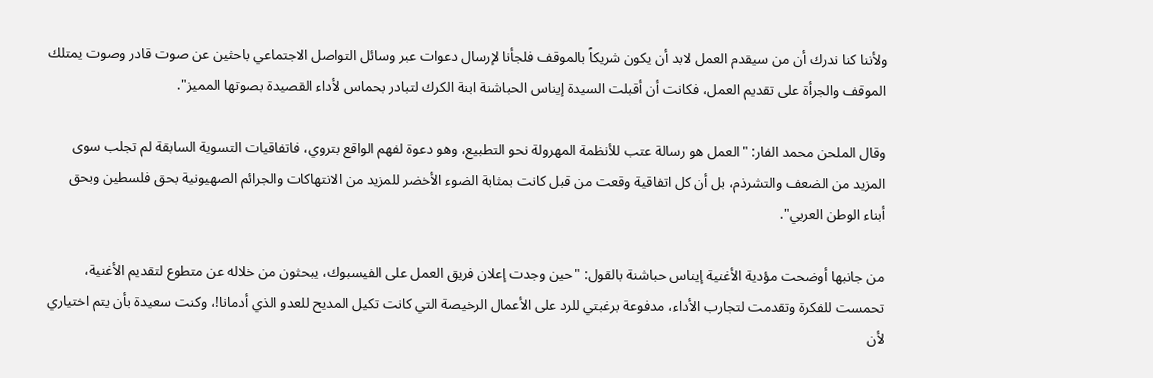ولأننا كنا ندرك أن من سيقدم العمل لابد أن يكون شريكاً بالموقف فلجأنا لإرسال دعوات عبر وسائل التواصل الاجتماعي باحثين عن صوت قادر وصوت يمتلك الموقف والجرأة على تقديم العمل، فكانت أن أقبلت السيدة إيناس الحباشنة ابنة الكرك لتبادر بحماس لأداء القصيدة بصوتها المميز".

وقال الملحن محمد الفار: "العمل هو رسالة عتب للأنظمة المهرولة نحو التطبيع، وهو دعوة لفهم الواقع بتروي، فاتفاقيات التسوية السابقة لم تجلب سوى المزيد من الضعف والتشرذم، بل أن كل اتفاقية وقعت من قبل كانت بمثابة الضوء الأخضر للمزيد من الانتهاكات والجرائم الصهيونية بحق فلسطين وبحق أبناء الوطن العربي".

من جانبها أوضحت مؤدية الأغنية إيناس حباشنة بالقول: "حين وجدت إعلان فريق العمل على الفيسبوك، يبحثون من خلاله عن متطوع لتقديم الأغنية، تحمست للفكرة وتقدمت لتجارب الأداء، مدفوعة برغبتي للرد على الأعمال الرخيصة التي كانت تكيل المديح للعدو الذي أدمانا!، وكنت سعيدة بأن يتم اختياري لأن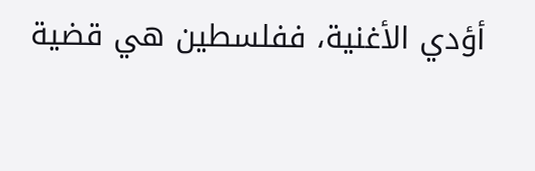أؤدي الأغنية، ففلسطين هي قضية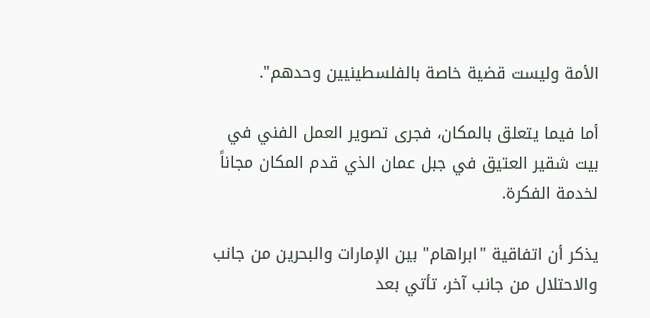الأمة وليست قضية خاصة بالفلسطينيين وحدهم".

أما فيما يتعلق بالمكان، فجرى تصوير العمل الفني في بيت شقير العتيق في جبل عمان الذي قدم المكان مجاناً لخدمة الفكرة.

يذكر أن اتفاقية "ابراهام" بين الإمارات والبحرين من جانب والاحتلال من جانب آخر، تأتي بعد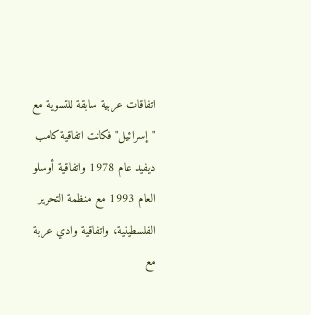اتفاقات عربية سابقة للتسوية مع "إسرائيل" فكانت اتفاقية كامب ديفيد عام 1978 واتفاقية أوسلو العام 1993 مع منظمة التحرير الفلسطينية، واتفاقية وادي عربة مع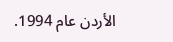الأردن عام 1994.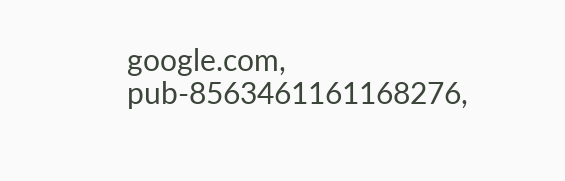google.com, pub-8563461161168276,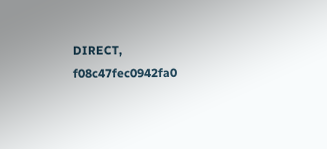DIRECT, f08c47fec0942fa0